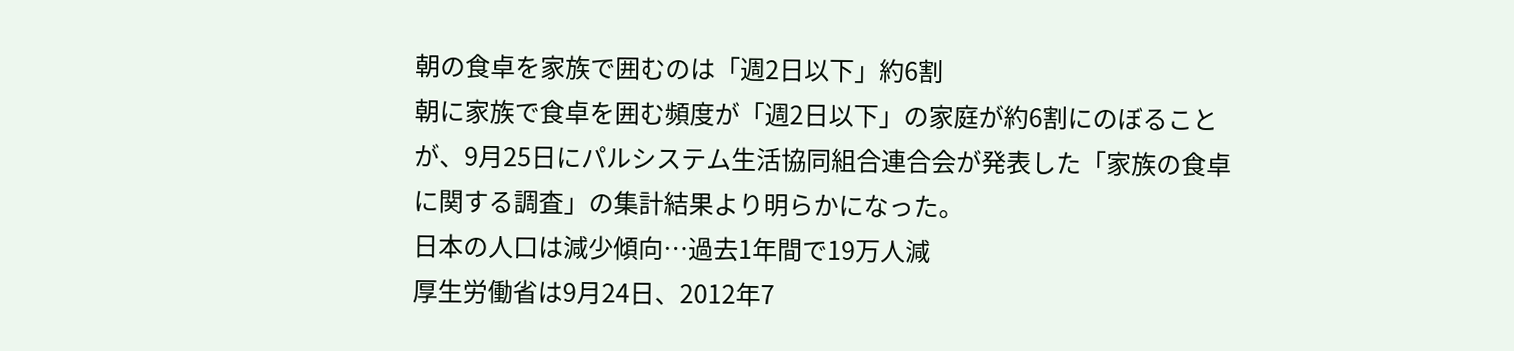朝の食卓を家族で囲むのは「週2日以下」約6割
朝に家族で食卓を囲む頻度が「週2日以下」の家庭が約6割にのぼることが、9月25日にパルシステム生活協同組合連合会が発表した「家族の食卓に関する調査」の集計結果より明らかになった。
日本の人口は減少傾向…過去1年間で19万人減
厚生労働省は9月24日、2012年7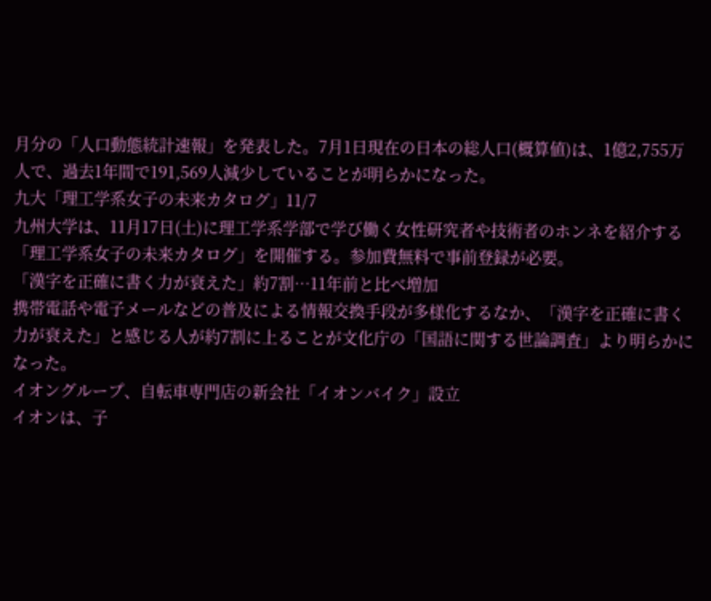月分の「人口動態統計速報」を発表した。7月1日現在の日本の総人口(概算値)は、1億2,755万人で、過去1年間で191,569人減少していることが明らかになった。
九大「理工学系女子の未来カタログ」11/7
九州大学は、11月17日(土)に理工学系学部で学び働く女性研究者や技術者のホンネを紹介する「理工学系女子の未来カタログ」を開催する。参加費無料で事前登録が必要。
「漢字を正確に書く力が衰えた」約7割…11年前と比べ増加
携帯電話や電子メールなどの普及による情報交換手段が多様化するなか、「漢字を正確に書く力が衰えた」と感じる人が約7割に上ることが文化庁の「国語に関する世論調査」より明らかになった。
イオングループ、自転車専門店の新会社「イオンバイク」設立
イオンは、子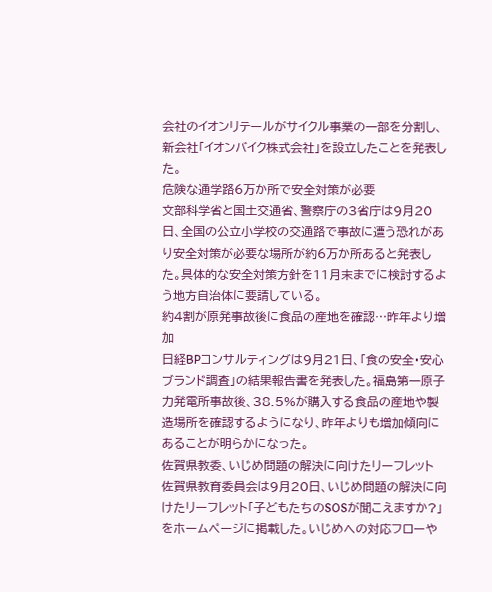会社のイオンリテールがサイクル事業の一部を分割し、新会社「イオンバイク株式会社」を設立したことを発表した。
危険な通学路6万か所で安全対策が必要
文部科学省と国土交通省、警察庁の3省庁は9月20日、全国の公立小学校の交通路で事故に遭う恐れがあり安全対策が必要な場所が約6万か所あると発表した。具体的な安全対策方針を11月末までに検討するよう地方自治体に要請している。
約4割が原発事故後に食品の産地を確認…昨年より増加
日経BPコンサルティングは9月21日、「食の安全・安心ブランド調査」の結果報告書を発表した。福島第一原子力発電所事故後、38.5%が購入する食品の産地や製造場所を確認するようになり、昨年よりも増加傾向にあることが明らかになった。
佐賀県教委、いじめ問題の解決に向けたリーフレット
佐賀県教育委員会は9月20日、いじめ問題の解決に向けたリーフレット「子どもたちのSOSが聞こえますか?」をホームページに掲載した。いじめへの対応フローや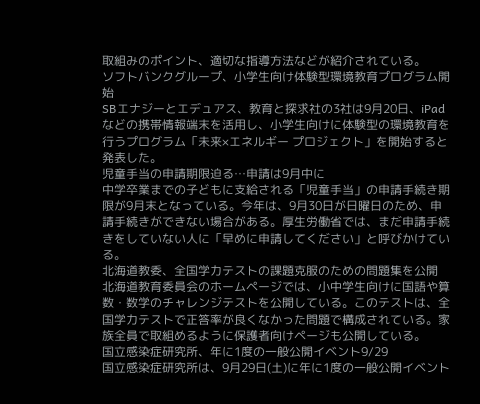取組みのポイント、適切な指導方法などが紹介されている。
ソフトバンクグループ、小学生向け体験型環境教育プログラム開始
SBエナジーとエデュアス、教育と探求社の3社は9月20日、iPadなどの携帯情報端末を活用し、小学生向けに体験型の環境教育を行うプログラム「未来×エネルギー プロジェクト」を開始すると発表した。
児童手当の申請期限迫る…申請は9月中に
中学卒業までの子どもに支給される「児童手当」の申請手続き期限が9月末となっている。今年は、9月30日が日曜日のため、申請手続きができない場合がある。厚生労働省では、まだ申請手続きをしていない人に「早めに申請してください」と呼びかけている。
北海道教委、全国学力テストの課題克服のための問題集を公開
北海道教育委員会のホームページでは、小中学生向けに国語や算数・数学のチャレンジテストを公開している。このテストは、全国学力テストで正答率が良くなかった問題で構成されている。家族全員で取組めるように保護者向けページも公開している。
国立感染症研究所、年に1度の一般公開イベント9/29
国立感染症研究所は、9月29日(土)に年に1度の一般公開イベント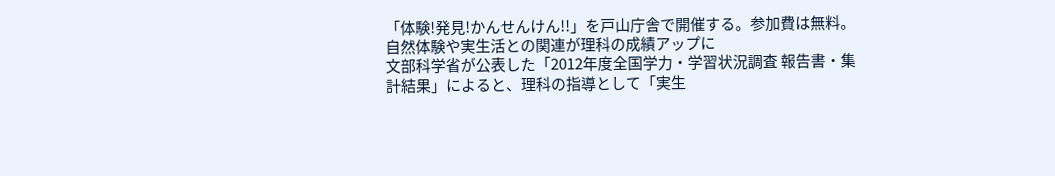「体験!発見!かんせんけん!!」を戸山庁舎で開催する。参加費は無料。
自然体験や実生活との関連が理科の成績アップに
文部科学省が公表した「2012年度全国学力・学習状況調査 報告書・集計結果」によると、理科の指導として「実生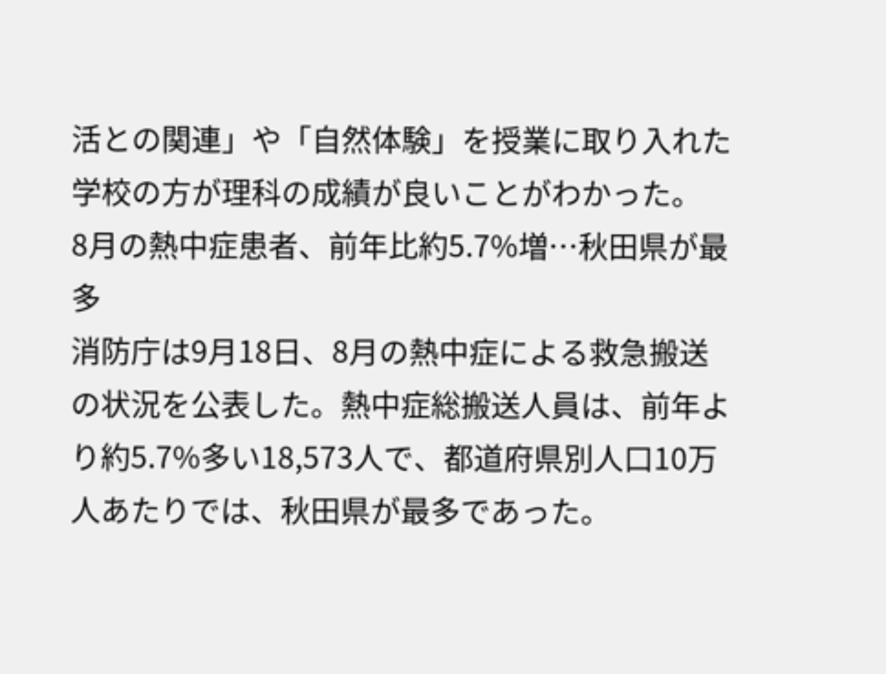活との関連」や「自然体験」を授業に取り入れた学校の方が理科の成績が良いことがわかった。
8月の熱中症患者、前年比約5.7%増…秋田県が最多
消防庁は9月18日、8月の熱中症による救急搬送の状況を公表した。熱中症総搬送人員は、前年より約5.7%多い18,573人で、都道府県別人口10万人あたりでは、秋田県が最多であった。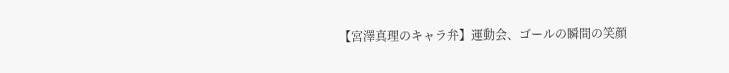【宮澤真理のキャラ弁】運動会、ゴールの瞬間の笑顔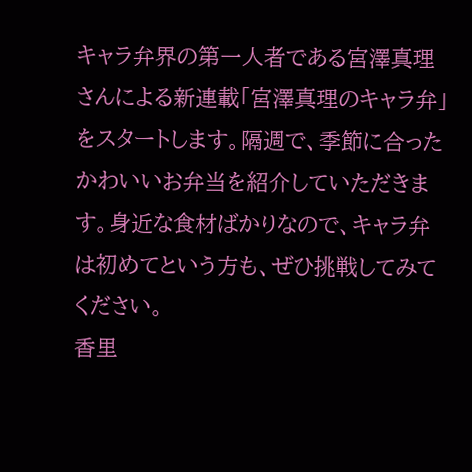キャラ弁界の第一人者である宮澤真理さんによる新連載「宮澤真理のキャラ弁」をスタートします。隔週で、季節に合ったかわいいお弁当を紹介していただきます。身近な食材ばかりなので、キャラ弁は初めてという方も、ぜひ挑戦してみてください。
香里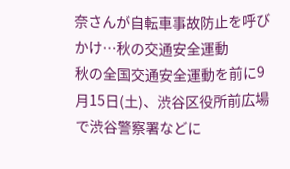奈さんが自転車事故防止を呼びかけ…秋の交通安全運動
秋の全国交通安全運動を前に9月15日(土)、渋谷区役所前広場で渋谷警察署などに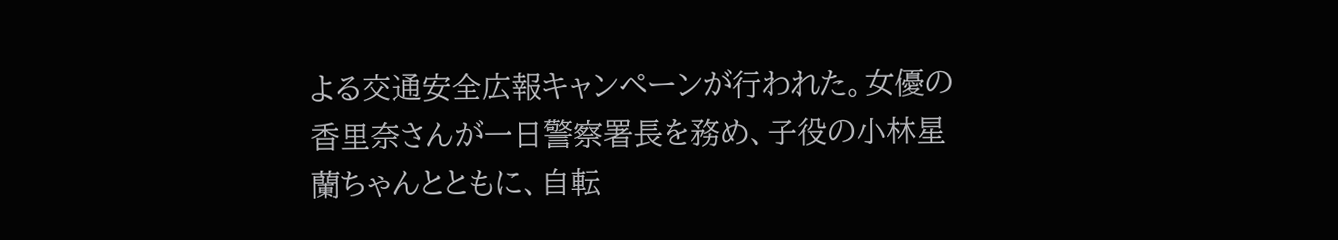よる交通安全広報キャンペーンが行われた。女優の香里奈さんが一日警察署長を務め、子役の小林星蘭ちゃんとともに、自転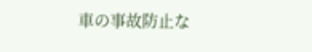車の事故防止な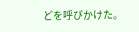どを呼びかけた。